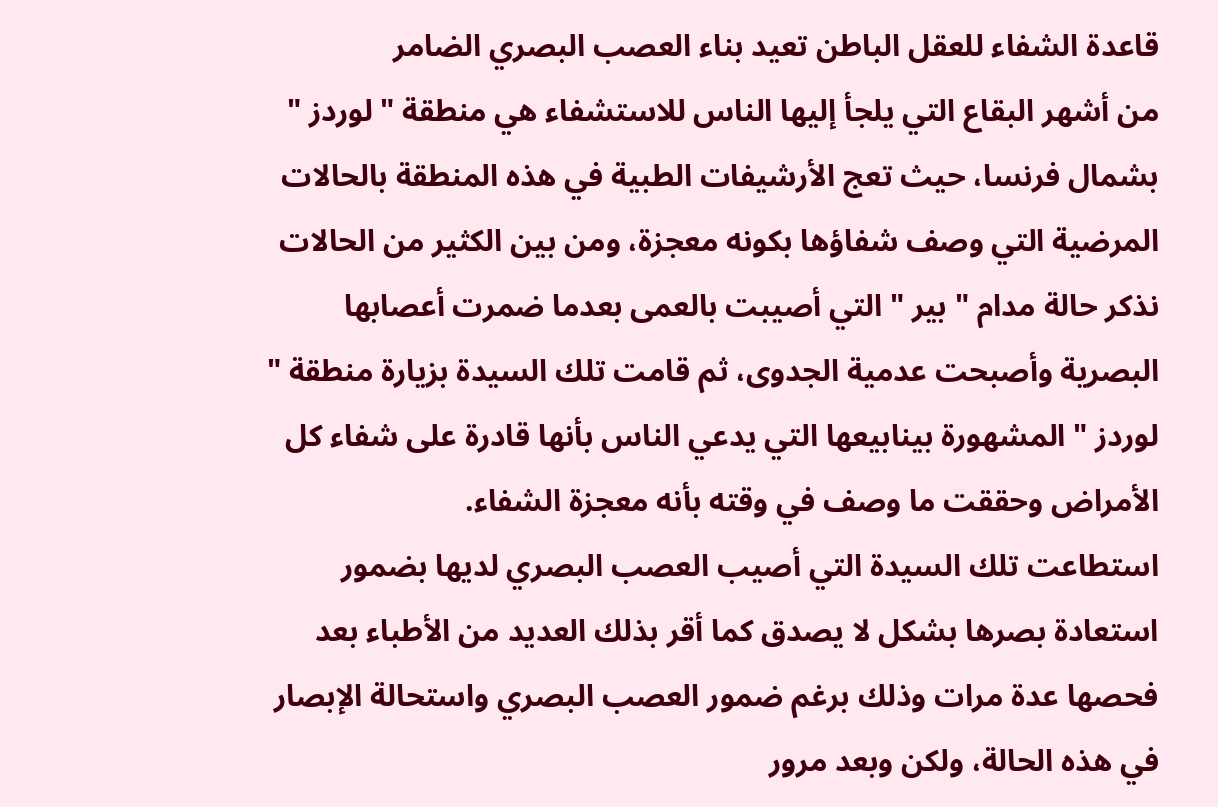قاعدة الشفاء للعقل الباطن تعيد بناء العصب البصري الضامر
من أشهر البقاع التي يلجأ إليها الناس للاستشفاء هي منطقة " لوردز " بشمال فرنسا، حيث تعج الأرشيفات الطبية في هذه المنطقة بالحالات المرضية التي وصف شفاؤها بكونه معجزة، ومن بين الكثير من الحالات نذكر حالة مدام " بير " التي أصيبت بالعمى بعدما ضمرت أعصابها البصرية وأصبحت عدمية الجدوى، ثم قامت تلك السيدة بزيارة منطقة " لوردز " المشهورة بينابيعها التي يدعي الناس بأنها قادرة على شفاء كل الأمراض وحققت ما وصف في وقته بأنه معجزة الشفاء.
استطاعت تلك السيدة التي أصيب العصب البصري لديها بضمور استعادة بصرها بشكل لا يصدق كما أقر بذلك العديد من الأطباء بعد فحصها عدة مرات وذلك برغم ضمور العصب البصري واستحالة الإبصار في هذه الحالة، ولكن وبعد مرور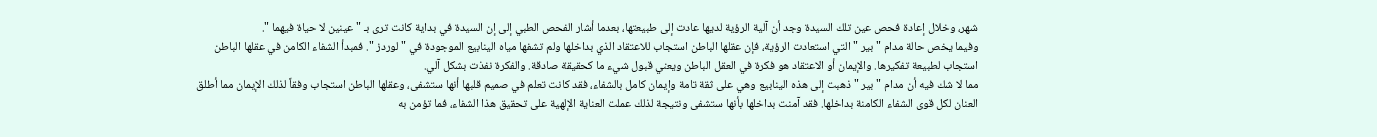شهر، وخلال إعادة فحص عين تلك السيدة وجد أن آلية الرؤية لديها عادت إلى طبيعتها، بعدما أشار الفحص الطبي إلى إن السيدة في بداية كانت ترى بـ " عينين لا حياة فيهما ".
وفيما يخص حالة مدام " بير " التي استعادت الرؤية، فإن عقلها الباطن استجاب للاعتقاد الذي بداخلها ولم تشفها مياه الينابيع الموجودة في " لوردز ". فمبدأ الشفاء الكامن في عقلها الباطن استجاب لطبيعة تفكيرها. والإيمان أو الاعتقاد هو فكرة في العقل الباطن ويعني قبول شيء ما كحقيقة صادقة. والفكرة نفذت بشكل آلي.
مما لا شك فيه أن مدام " بير " ذهبت إلى هذه الينابيع وهي على ثقة تامة وإيمان كامل بالشفاء، فقد كانت تعلم في صميم قلبها أنها ستشفى، وعقلها الباطن استجاب وفقاً لذلك الإيمان مما أطلق العنان لكل قوى الشفاء الكامنة بداخلها. فقد آمنت بداخلها بأنها ستشفى ونتيجة لذلك عملت العناية الإلهية على تحقيق هذا الشفاء، فما تؤمن به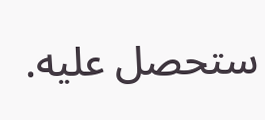ستحصل عليه.